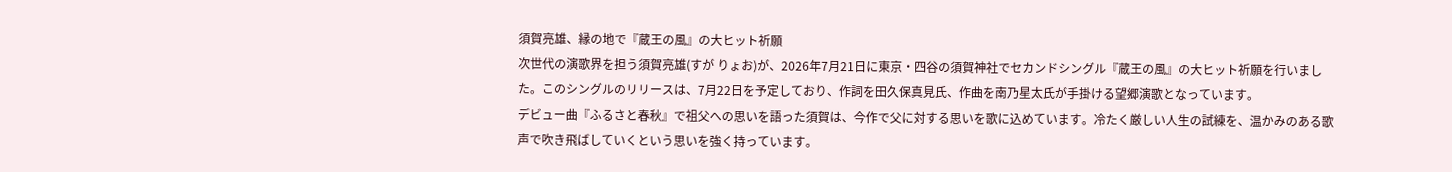須賀亮雄、縁の地で『蔵王の風』の大ヒット祈願
次世代の演歌界を担う須賀亮雄(すが りょお)が、2026年7月21日に東京・四谷の須賀神社でセカンドシングル『蔵王の風』の大ヒット祈願を行いました。このシングルのリリースは、7月22日を予定しており、作詞を田久保真見氏、作曲を南乃星太氏が手掛ける望郷演歌となっています。
デビュー曲『ふるさと春秋』で祖父への思いを語った須賀は、今作で父に対する思いを歌に込めています。冷たく厳しい人生の試練を、温かみのある歌声で吹き飛ばしていくという思いを強く持っています。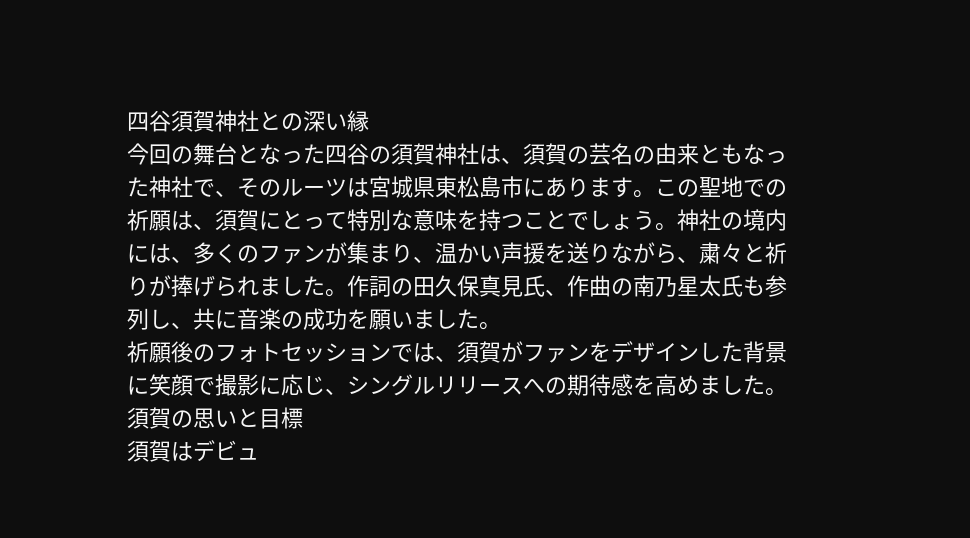四谷須賀神社との深い縁
今回の舞台となった四谷の須賀神社は、須賀の芸名の由来ともなった神社で、そのルーツは宮城県東松島市にあります。この聖地での祈願は、須賀にとって特別な意味を持つことでしょう。神社の境内には、多くのファンが集まり、温かい声援を送りながら、粛々と祈りが捧げられました。作詞の田久保真見氏、作曲の南乃星太氏も参列し、共に音楽の成功を願いました。
祈願後のフォトセッションでは、須賀がファンをデザインした背景に笑顔で撮影に応じ、シングルリリースへの期待感を高めました。
須賀の思いと目標
須賀はデビュ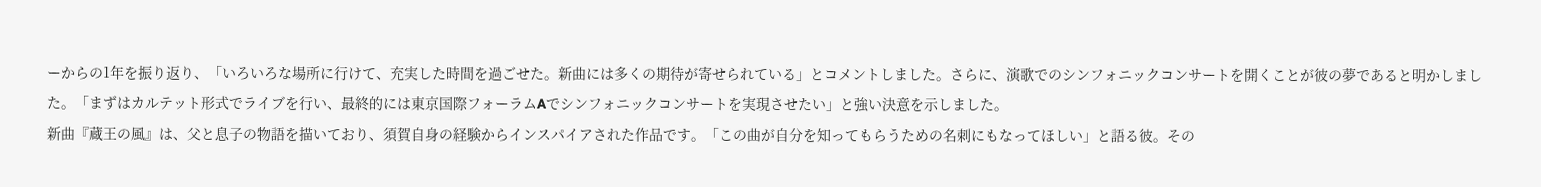ーからの1年を振り返り、「いろいろな場所に行けて、充実した時間を過ごせた。新曲には多くの期待が寄せられている」とコメントしました。さらに、演歌でのシンフォニックコンサートを開くことが彼の夢であると明かしました。「まずはカルテット形式でライブを行い、最終的には東京国際フォーラムAでシンフォニックコンサートを実現させたい」と強い決意を示しました。
新曲『蔵王の風』は、父と息子の物語を描いており、須賀自身の経験からインスパイアされた作品です。「この曲が自分を知ってもらうための名刺にもなってほしい」と語る彼。その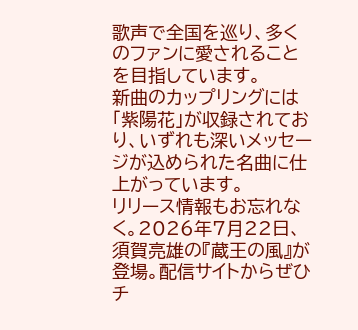歌声で全国を巡り、多くのファンに愛されることを目指しています。
新曲のカップリングには「紫陽花」が収録されており、いずれも深いメッセージが込められた名曲に仕上がっています。
リリース情報もお忘れなく。2026年7月22日、須賀亮雄の『蔵王の風』が登場。配信サイトからぜひチ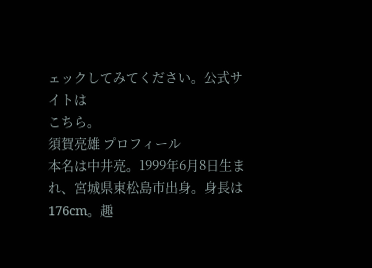ェックしてみてください。公式サイトは
こちら。
須賀亮雄 プロフィール
本名は中井亮。1999年6月8日生まれ、宮城県東松島市出身。身長は176cm。趣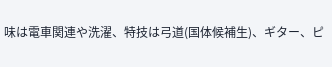味は電車関連や洗濯、特技は弓道(国体候補生)、ギター、ピ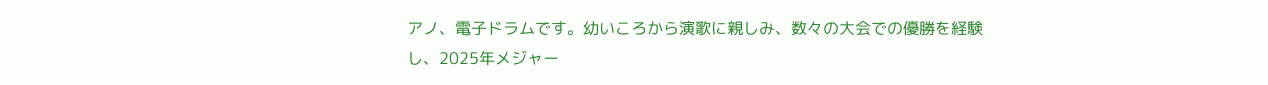アノ、電子ドラムです。幼いころから演歌に親しみ、数々の大会での優勝を経験し、2025年メジャー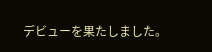デビューを果たしました。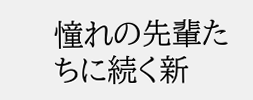憧れの先輩たちに続く新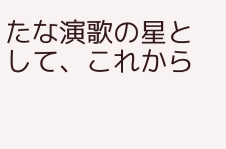たな演歌の星として、これから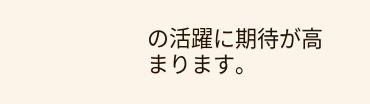の活躍に期待が高まります。